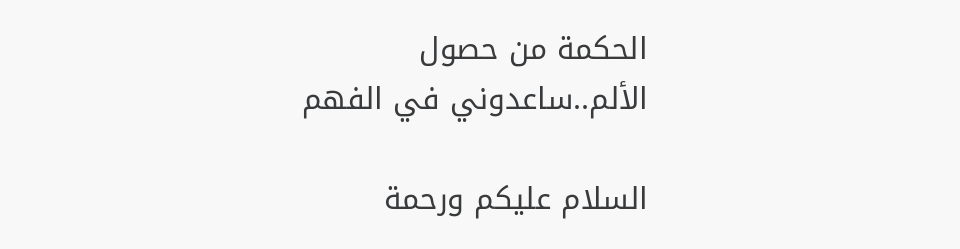الحكمة من حصول الألم..ساعدوني في الفهم

السلام عليكم ورحمة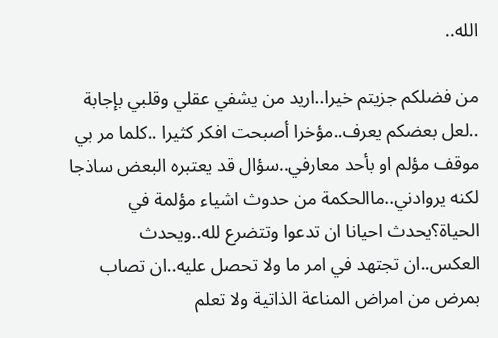الله..

من فضلكم جزيتم خيرا..اريد من يشفي عقلي وقلبي بإجابة ..لعل بعضكم يعرف..مؤخرا أصبحت افكر كثيرا ..كلما مر بي موقف مؤلم او بأحد معارفي..سؤال قد يعتبره البعض ساذجا لكنه يروادني..ماالحكمة من حدوث اشياء مؤلمة في الحياة؟يحدث احيانا ان تدعوا وتتضرع لله..ويحدث العكس..ان تجتهد في امر ما ولا تحصل عليه..ان تصاب بمرض من امراض المناعة الذاتية ولا تعلم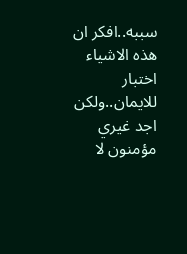سببه..افكر ان هذه الاشياء اختبار للايمان..ولكن اجد غيري مؤمنون لا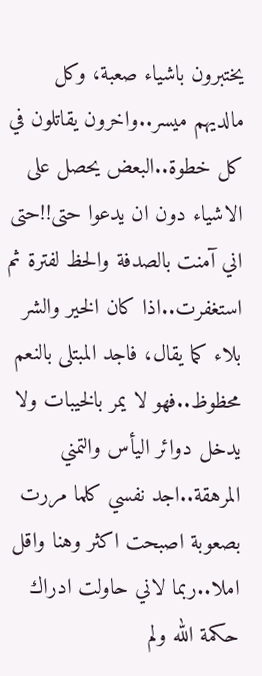يختبرون باشياء صعبة، وكل مالديهم ميسر..واخرون يقاتلون في كل خطوة..البعض يحصل على الاشياء دون ان يدعوا حتى!!حتى اني آمنت بالصدفة والحظ لفترة ثم استغفرت..اذا كان الخير والشر بلاء كما يقال، فاجد المبتلى بالنعم محظوظ..فهو لا يمر بالخيبات ولا يدخل دوائر اليأس والتمني المرهقة..اجد نفسي كلما مررت بصعوبة اصبحت اكثر وهنا واقل املا..ربما لاني حاولت ادراك حكمة الله ولم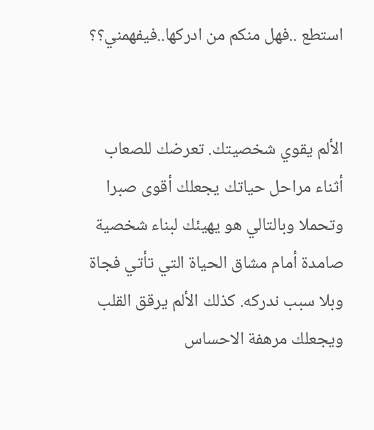استطع ..فهل منكم من ادركها..فيفهمني؟؟


الألم يقوي شخصيتك. تعرضك للصعاب أثناء مراحل حياتك يجعلك أقوى صبرا وتحملا وبالتالي هو يهيئك لبناء شخصية صامدة أمام مشاق الحياة التي تأتي فجاة وبلا سبب ندركه. كذلك الألم يرقق القلب ويجعلك مرهفة الاحساس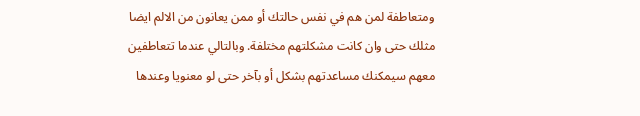ومتعاطفة لمن هم في نفس حالتك أو ممن يعانون من الالم ايضا مثلك حتى وان كانت مشكلتهم مختلفة. وبالتالي عندما تتعاطفين معهم سيمكنك مساعدتهم بشكل أو بآخر حتى لو معنويا وعندها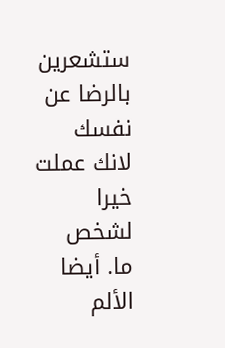ستشعرين بالرضا عن نفسك لانك عملت خيرا لشخص ما. أيضا الألم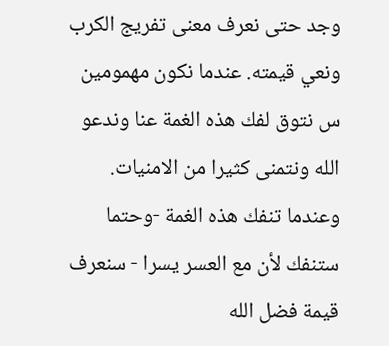وجد حتى نعرف معنى تفريج الكرب ونعي قيمته. عندما نكون مهمومين س نتوق لفك هذه الغمة عنا وندعو الله ونتمنى كثيرا من الامنيات. وعندما تنفك هذه الغمة -وحتما ستنفك لأن مع العسر يسرا - سنعرف قيمة فضل الله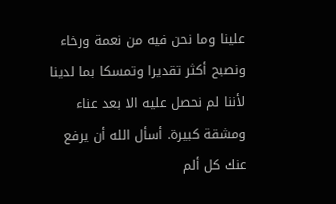علينا وما نحن فيه من نعمة ورخاء ونصبح أكثر تقديرا وتمسكا بما لدينا لأننا لم نحصل عليه الا بعد عناء ومشقة كبيرة. أسأل الله أن يرفع عنك كل ألم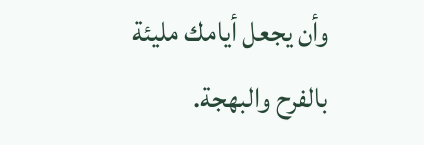وأن يجعل أيامك مليئة بالفرح والبهجة.